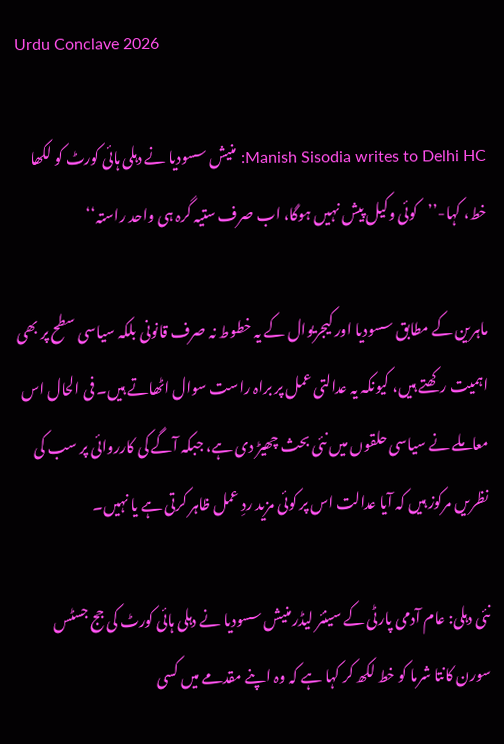Urdu Conclave 2026

Manish Sisodia writes to Delhi HC: منیش سسودیا نے دہلی ہائی کورٹ کو لکھا خط، کہا-’’کوئی وکیل پیش نہیں ہوگا، اب صرف ستیہ گرہ ہی واحد راستہ‘‘

ماہرین کے مطابق سسودیا اور کیجریوال کے یہ خطوط نہ صرف قانونی بلکہ سیاسی سطح پر بھی اہمیت رکھتے ہیں، کیونکہ یہ عدالتی عمل پر براہ راست سوال اٹھاتے ہیں۔ فی الحال اس معاملے نے سیاسی حلقوں میں نئی بحث چھیڑ دی ہے، جبکہ آگے کی کارروائی پر سب کی نظریں مرکوز ہیں کہ آیا عدالت اس پر کوئی مزید ردِ عمل ظاہر کرتی ہے یا نہیں۔

نئی دہلی: عام آدمی پارٹی کے سینئر لیڈر منیش سسودیا نے دہلی ہائی کورٹ کی جج جسٹس سورن کانتا شرما کو خط لکھ کر کہا ہے کہ وہ اپنے مقدمے میں کسی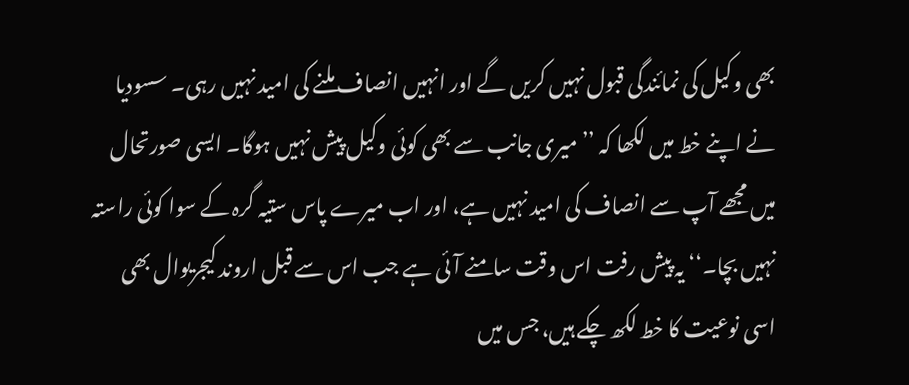بھی وکیل کی نمائندگی قبول نہیں کریں گے اور انہیں انصاف ملنے کی امید نہیں رہی۔ سسودیا نے اپنے خط میں لکھا کہ ’’میری جانب سے بھی کوئی وکیل پیش نہیں ہوگا۔ ایسی صورتحال میں مجھے آپ سے انصاف کی امید نہیں ہے، اور اب میرے پاس ستیہ گرہ کے سوا کوئی راستہ نہیں بچا۔‘‘ یہ پیش رفت اس وقت سامنے آئی ہے جب اس سے قبل اروند کیجریوال بھی اسی نوعیت کا خط لکھ چکے ہیں، جس میں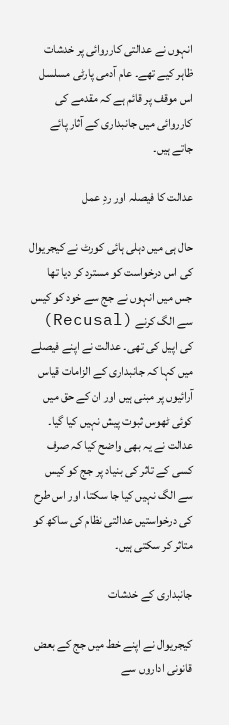انہوں نے عدالتی کارروائی پر خدشات ظاہر کیے تھے۔ عام آدمی پارٹی مسلسل اس موقف پر قائم ہے کہ مقدمے کی کارروائی میں جانبداری کے آثار پائے جاتے ہیں۔

عدالت کا فیصلہ اور ردِ عمل

حال ہی میں دہلی ہائی کورٹ نے کیجریوال کی اس درخواست کو مسترد کر دیا تھا جس میں انہوں نے جج سے خود کو کیس سے الگ کرنے (Recusal) کی اپیل کی تھی۔ عدالت نے اپنے فیصلے میں کہا کہ جانبداری کے الزامات قیاس آرائیوں پر مبنی ہیں اور ان کے حق میں کوئی ٹھوس ثبوت پیش نہیں کیا گیا۔ عدالت نے یہ بھی واضح کیا کہ صرف کسی کے تاثر کی بنیاد پر جج کو کیس سے الگ نہیں کیا جا سکتا، اور اس طرح کی درخواستیں عدالتی نظام کی ساکھ کو متاثر کر سکتی ہیں۔

جانبداری کے خدشات

کیجریوال نے اپنے خط میں جج کے بعض قانونی اداروں سے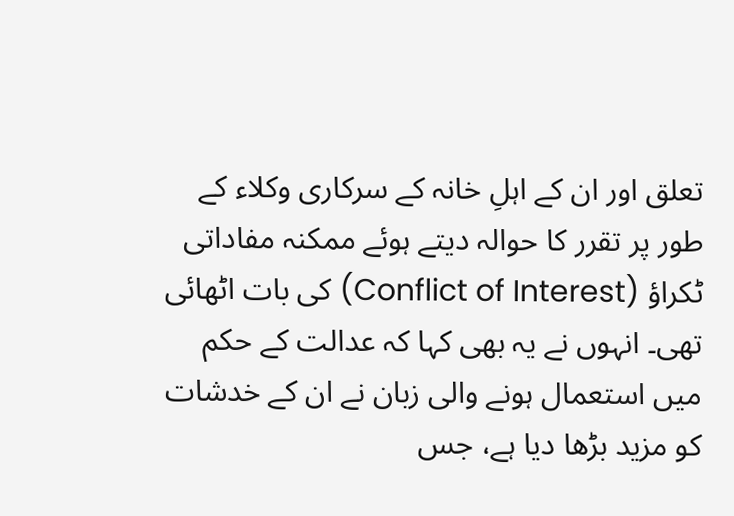تعلق اور ان کے اہلِ خانہ کے سرکاری وکلاء کے طور پر تقرر کا حوالہ دیتے ہوئے ممکنہ مفاداتی ٹکراؤ (Conflict of Interest) کی بات اٹھائی تھی۔ انہوں نے یہ بھی کہا کہ عدالت کے حکم میں استعمال ہونے والی زبان نے ان کے خدشات کو مزید بڑھا دیا ہے، جس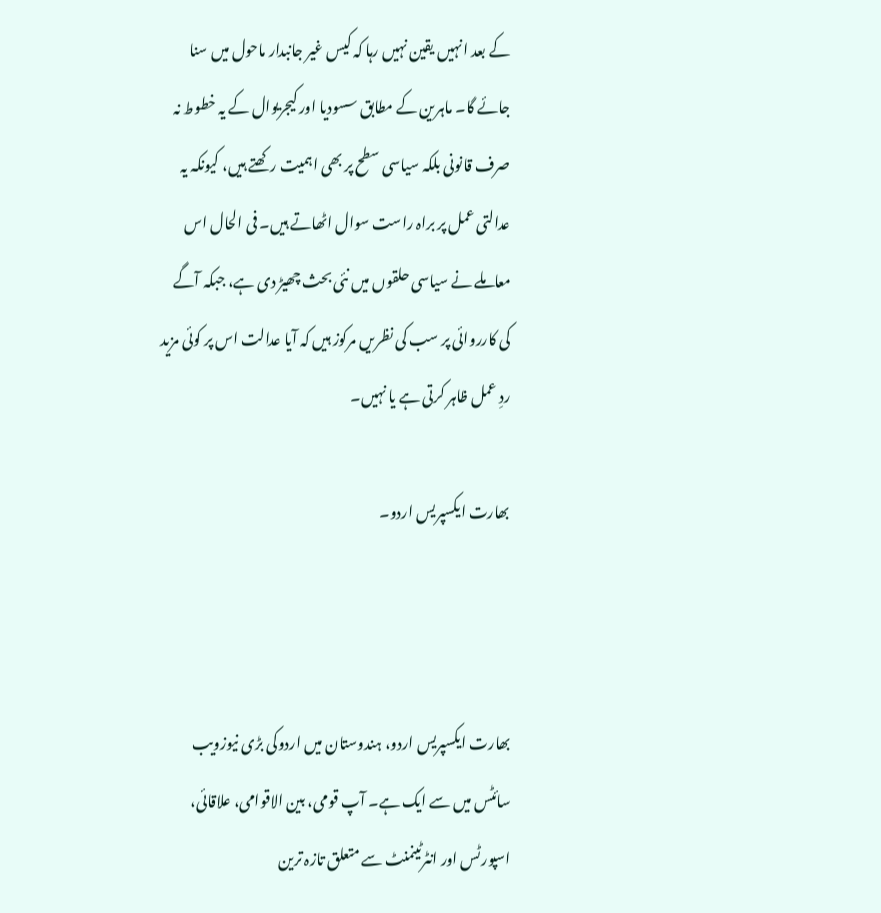کے بعد انہیں یقین نہیں رہا کہ کیس غیر جانبدار ماحول میں سنا جائے گا۔ ماہرین کے مطابق سسودیا اور کیجریوال کے یہ خطوط نہ صرف قانونی بلکہ سیاسی سطح پر بھی اہمیت رکھتے ہیں، کیونکہ یہ عدالتی عمل پر براہ راست سوال اٹھاتے ہیں۔ فی الحال اس معاملے نے سیاسی حلقوں میں نئی بحث چھیڑ دی ہے، جبکہ آگے کی کارروائی پر سب کی نظریں مرکوز ہیں کہ آیا عدالت اس پر کوئی مزید ردِ عمل ظاہر کرتی ہے یا نہیں۔

بھارت ایکسپریس اردو۔



بھارت ایکسپریس اردو، ہندوستان میں اردوکی بڑی نیوزویب سائٹس میں سے ایک ہے۔ آپ قومی، بین الاقوامی، علاقائی، اسپورٹس اور انٹرٹینمنٹ سے متعلق تازہ ترین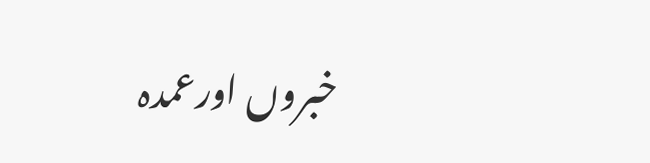خبروں اورعمدہ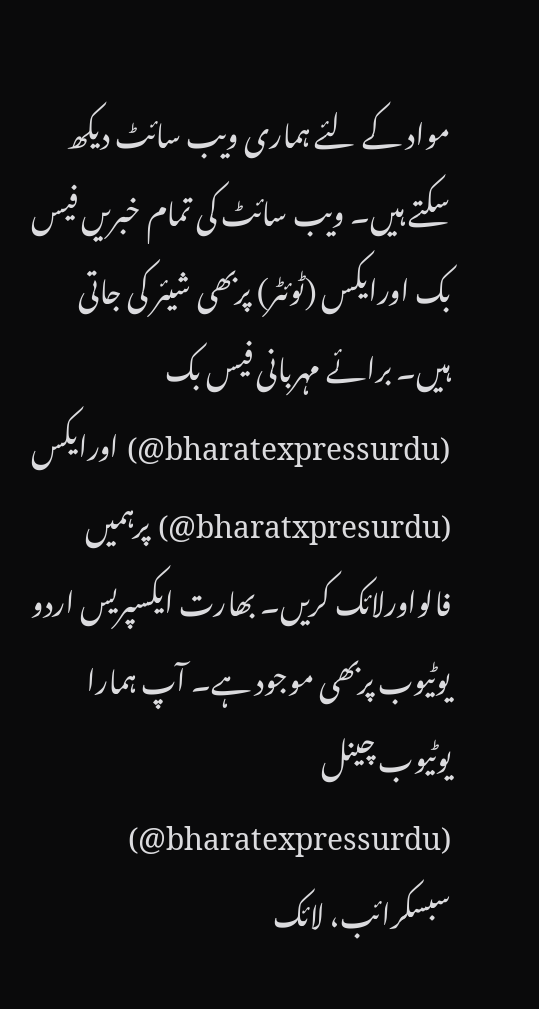مواد کے لئے ہماری ویب سائٹ دیکھ سکتے ہیں۔ ویب سائٹ کی تمام خبریں فیس بک اورایکس (ٹوئٹر) پربھی شیئر کی جاتی ہیں۔ برائے مہربانی فیس بک (bharatexpressurdu@) اورایکس (bharatxpresurdu@) پرہمیں فالواورلائک کریں۔ بھارت ایکسپریس اردو یوٹیوب پربھی موجود ہے۔ آپ ہمارا یوٹیوب چینل (bharatexpressurdu@) سبسکرائب، لائک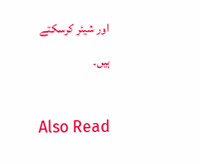اور شیئر کرسکتے ہیں۔

Also Read